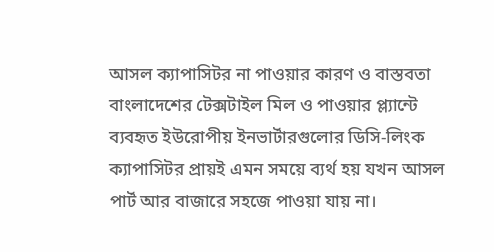আসল ক্যাপাসিটর না পাওয়ার কারণ ও বাস্তবতা
বাংলাদেশের টেক্সটাইল মিল ও পাওয়ার প্ল্যান্টে ব্যবহৃত ইউরোপীয় ইনভার্টারগুলোর ডিসি-লিংক ক্যাপাসিটর প্রায়ই এমন সময়ে ব্যর্থ হয় যখন আসল পার্ট আর বাজারে সহজে পাওয়া যায় না।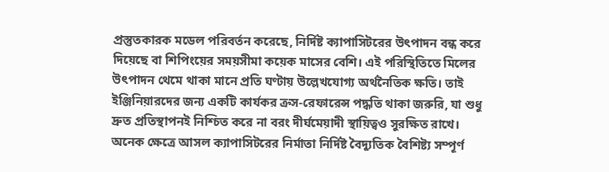প্রস্তুতকারক মডেল পরিবর্তন করেছে, নির্দিষ্ট ক্যাপাসিটরের উৎপাদন বন্ধ করে দিয়েছে বা শিপিংয়ের সময়সীমা কয়েক মাসের বেশি। এই পরিস্থিতিতে মিলের উৎপাদন থেমে থাকা মানে প্রতি ঘণ্টায় উল্লেখযোগ্য অর্থনৈতিক ক্ষতি। তাই ইঞ্জিনিয়ারদের জন্য একটি কার্যকর ক্রস-রেফারেন্স পদ্ধতি থাকা জরুরি, যা শুধু দ্রুত প্রতিস্থাপনই নিশ্চিত করে না বরং দীর্ঘমেয়াদী স্থায়িত্বও সুরক্ষিত রাখে।
অনেক ক্ষেত্রে আসল ক্যাপাসিটরের নির্মাতা নির্দিষ্ট বৈদ্যুতিক বৈশিষ্ট্য সম্পূর্ণ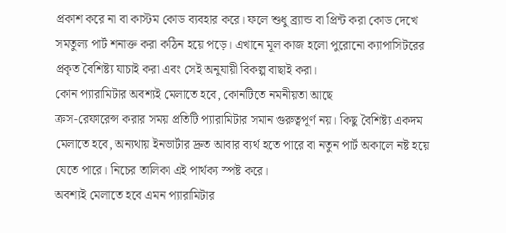প্রকাশ করে না বা কাস্টম কোড ব্যবহার করে। ফলে শুধু ব্র্যান্ড বা প্রিন্ট করা কোড দেখে সমতুল্য পার্ট শনাক্ত করা কঠিন হয়ে পড়ে। এখানে মূল কাজ হলো পুরোনো ক্যাপাসিটরের প্রকৃত বৈশিষ্ট্য যাচাই করা এবং সেই অনুযায়ী বিকল্প বাছাই করা।
কোন প্যারামিটার অবশ্যই মেলাতে হবে, কোনটিতে নমনীয়তা আছে
ক্রস-রেফারেন্স করার সময় প্রতিটি প্যারামিটার সমান গুরুত্বপূর্ণ নয়। কিছু বৈশিষ্ট্য একদম মেলাতে হবে, অন্যথায় ইনভার্টার দ্রুত আবার ব্যর্থ হতে পারে বা নতুন পার্ট অকালে নষ্ট হয়ে যেতে পারে। নিচের তালিকা এই পার্থক্য স্পষ্ট করে।
অবশ্যই মেলাতে হবে এমন প্যারামিটার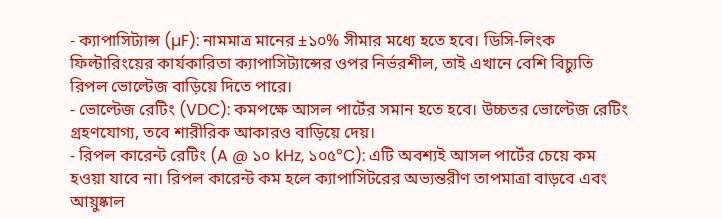- ক্যাপাসিট্যান্স (µF): নামমাত্র মানের ±১০% সীমার মধ্যে হতে হবে। ডিসি-লিংক ফিল্টারিংয়ের কার্যকারিতা ক্যাপাসিট্যান্সের ওপর নির্ভরশীল, তাই এখানে বেশি বিচ্যুতি রিপল ভোল্টেজ বাড়িয়ে দিতে পারে।
- ভোল্টেজ রেটিং (VDC): কমপক্ষে আসল পার্টের সমান হতে হবে। উচ্চতর ভোল্টেজ রেটিং গ্রহণযোগ্য, তবে শারীরিক আকারও বাড়িয়ে দেয়।
- রিপল কারেন্ট রেটিং (A @ ১০ kHz, ১০৫°C): এটি অবশ্যই আসল পার্টের চেয়ে কম হওয়া যাবে না। রিপল কারেন্ট কম হলে ক্যাপাসিটরের অভ্যন্তরীণ তাপমাত্রা বাড়বে এবং আয়ুষ্কাল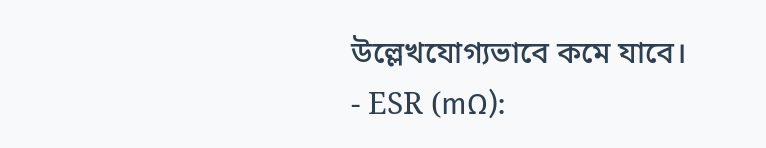উল্লেখযোগ্যভাবে কমে যাবে।
- ESR (mΩ):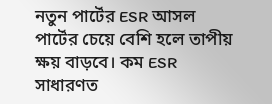নতুন পার্টের ESR আসল পার্টের চেয়ে বেশি হলে তাপীয় ক্ষয় বাড়বে। কম ESR সাধারণত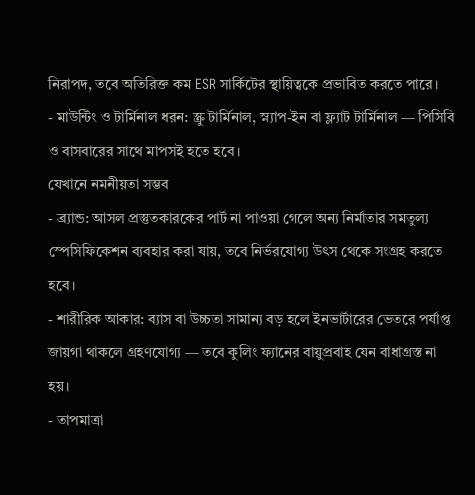নিরাপদ, তবে অতিরিক্ত কম ESR সার্কিটের স্থায়িত্বকে প্রভাবিত করতে পারে।
- মাউন্টিং ও টার্মিনাল ধরন: স্ক্রু টার্মিনাল, স্ন্যাপ-ইন বা ফ্ল্যাট টার্মিনাল — পিসিবি ও বাসবারের সাথে মাপসই হতে হবে।
যেখানে নমনীয়তা সম্ভব
- ব্র্যান্ড: আসল প্রস্তুতকারকের পার্ট না পাওয়া গেলে অন্য নির্মাতার সমতুল্য স্পেসিফিকেশন ব্যবহার করা যায়, তবে নির্ভরযোগ্য উৎস থেকে সংগ্রহ করতে হবে।
- শারীরিক আকার: ব্যাস বা উচ্চতা সামান্য বড় হলে ইনভার্টারের ভেতরে পর্যাপ্ত জায়গা থাকলে গ্রহণযোগ্য — তবে কুলিং ফ্যানের বায়ুপ্রবাহ যেন বাধাগ্রস্ত না হয়।
- তাপমাত্রা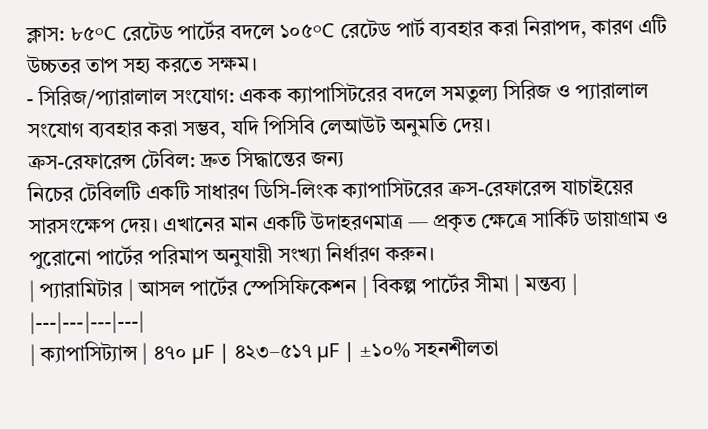ক্লাস: ৮৫°C রেটেড পার্টের বদলে ১০৫°C রেটেড পার্ট ব্যবহার করা নিরাপদ, কারণ এটি উচ্চতর তাপ সহ্য করতে সক্ষম।
- সিরিজ/প্যারালাল সংযোগ: একক ক্যাপাসিটরের বদলে সমতুল্য সিরিজ ও প্যারালাল সংযোগ ব্যবহার করা সম্ভব, যদি পিসিবি লেআউট অনুমতি দেয়।
ক্রস-রেফারেন্স টেবিল: দ্রুত সিদ্ধান্তের জন্য
নিচের টেবিলটি একটি সাধারণ ডিসি-লিংক ক্যাপাসিটরের ক্রস-রেফারেন্স যাচাইয়ের সারসংক্ষেপ দেয়। এখানের মান একটি উদাহরণমাত্র — প্রকৃত ক্ষেত্রে সার্কিট ডায়াগ্রাম ও পুরোনো পার্টের পরিমাপ অনুযায়ী সংখ্যা নির্ধারণ করুন।
| প্যারামিটার | আসল পার্টের স্পেসিফিকেশন | বিকল্প পার্টের সীমা | মন্তব্য |
|---|---|---|---|
| ক্যাপাসিট্যান্স | ৪৭০ µF | ৪২৩–৫১৭ µF | ±১০% সহনশীলতা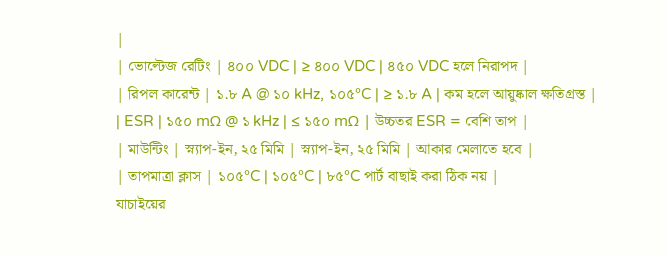|
| ভোল্টেজ রেটিং | ৪০০ VDC | ≥ ৪০০ VDC | ৪৫০ VDC হলে নিরাপদ |
| রিপল কারেন্ট | ১.৮ A @ ১০ kHz, ১০৫°C | ≥ ১.৮ A | কম হলে আয়ুষ্কাল ক্ষতিগ্রস্ত |
| ESR | ১৫০ mΩ @ ১ kHz | ≤ ১৫০ mΩ | উচ্চতর ESR = বেশি তাপ |
| মাউন্টিং | স্ন্যাপ-ইন, ২৫ মিমি | স্ন্যাপ-ইন, ২৫ মিমি | আকার মেলাতে হবে |
| তাপমাত্রা ক্লাস | ১০৫°C | ১০৫°C | ৮৫°C পার্ট বাছাই করা ঠিক নয় |
যাচাইয়ের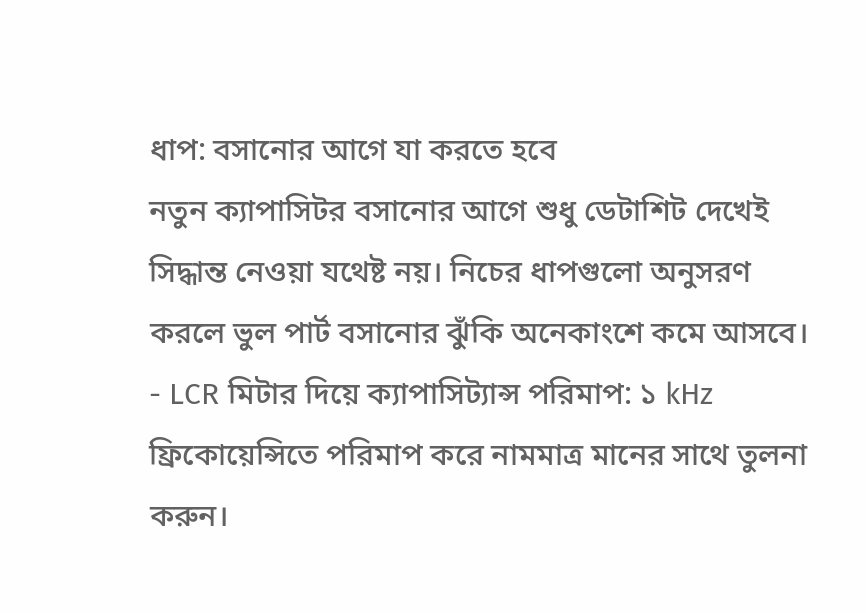ধাপ: বসানোর আগে যা করতে হবে
নতুন ক্যাপাসিটর বসানোর আগে শুধু ডেটাশিট দেখেই সিদ্ধান্ত নেওয়া যথেষ্ট নয়। নিচের ধাপগুলো অনুসরণ করলে ভুল পার্ট বসানোর ঝুঁকি অনেকাংশে কমে আসবে।
- LCR মিটার দিয়ে ক্যাপাসিট্যান্স পরিমাপ: ১ kHz ফ্রিকোয়েন্সিতে পরিমাপ করে নামমাত্র মানের সাথে তুলনা করুন।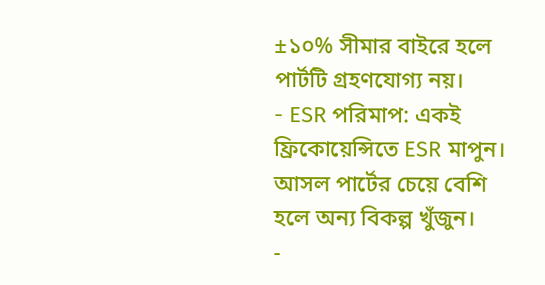±১০% সীমার বাইরে হলে পার্টটি গ্রহণযোগ্য নয়।
- ESR পরিমাপ: একই ফ্রিকোয়েন্সিতে ESR মাপুন। আসল পার্টের চেয়ে বেশি হলে অন্য বিকল্প খুঁজুন।
-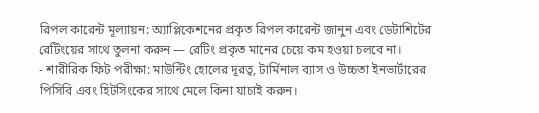রিপল কারেন্ট মূল্যায়ন: অ্যাপ্লিকেশনের প্রকৃত রিপল কারেন্ট জানুন এবং ডেটাশিটের রেটিংয়ের সাথে তুলনা করুন — রেটিং প্রকৃত মানের চেয়ে কম হওয়া চলবে না।
- শারীরিক ফিট পরীক্ষা: মাউন্টিং হোলের দূরত্ব, টার্মিনাল ব্যাস ও উচ্চতা ইনভার্টারের পিসিবি এবং হিটসিংকের সাথে মেলে কিনা যাচাই করুন।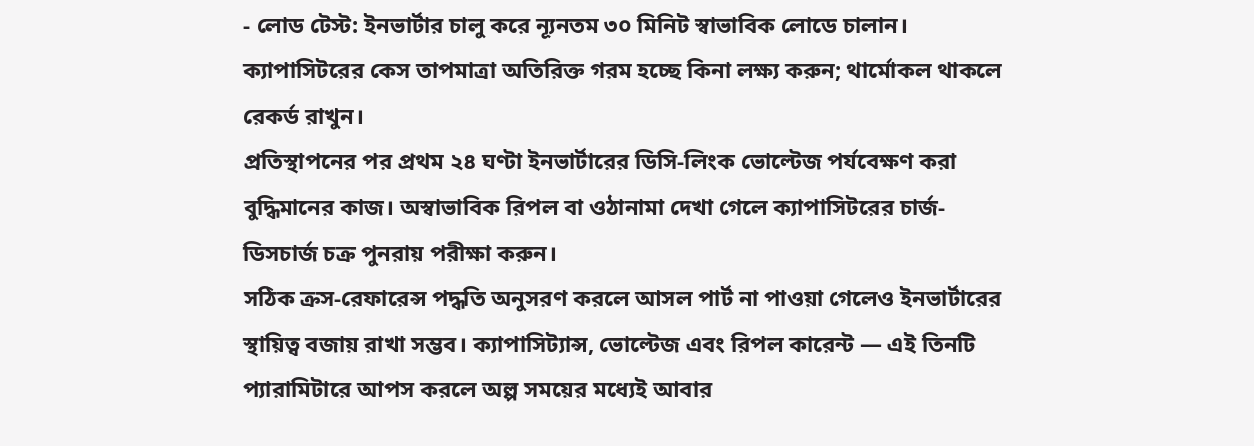- লোড টেস্ট: ইনভার্টার চালু করে ন্যূনতম ৩০ মিনিট স্বাভাবিক লোডে চালান। ক্যাপাসিটরের কেস তাপমাত্রা অতিরিক্ত গরম হচ্ছে কিনা লক্ষ্য করুন; থার্মোকল থাকলে রেকর্ড রাখুন।
প্রতিস্থাপনের পর প্রথম ২৪ ঘণ্টা ইনভার্টারের ডিসি-লিংক ভোল্টেজ পর্যবেক্ষণ করা বুদ্ধিমানের কাজ। অস্বাভাবিক রিপল বা ওঠানামা দেখা গেলে ক্যাপাসিটরের চার্জ-ডিসচার্জ চক্র পুনরায় পরীক্ষা করুন।
সঠিক ক্রস-রেফারেন্স পদ্ধতি অনুসরণ করলে আসল পার্ট না পাওয়া গেলেও ইনভার্টারের স্থায়িত্ব বজায় রাখা সম্ভব। ক্যাপাসিট্যান্স, ভোল্টেজ এবং রিপল কারেন্ট — এই তিনটি প্যারামিটারে আপস করলে অল্প সময়ের মধ্যেই আবার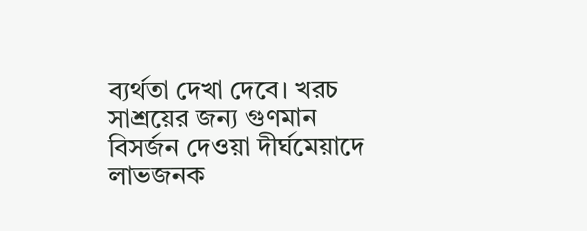ব্যর্থতা দেখা দেবে। খরচ সাশ্রয়ের জন্য গুণমান বিসর্জন দেওয়া দীর্ঘমেয়াদে লাভজনক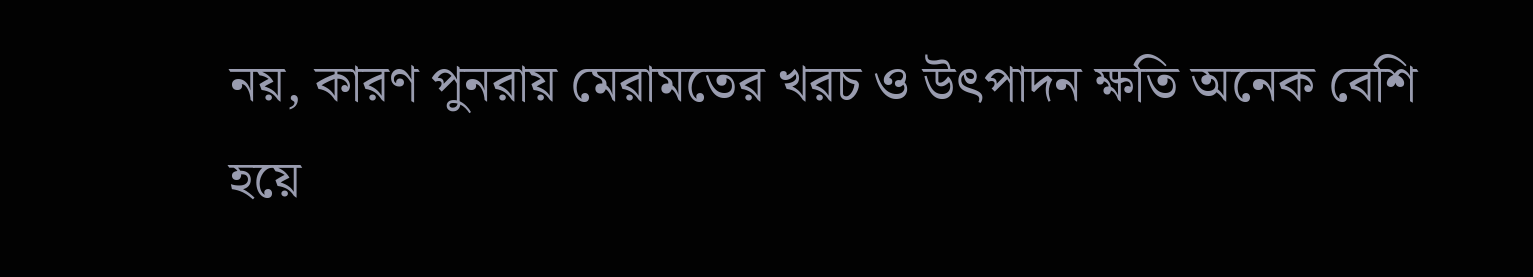নয়, কারণ পুনরায় মেরামতের খরচ ও উৎপাদন ক্ষতি অনেক বেশি হয়ে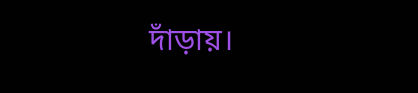দাঁড়ায়।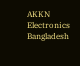AKKN Electronics Bangladesh